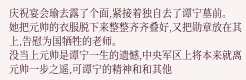庆祝宴会瑜去露了个面,紧接着独自去了谭宁墓前。
她把元帅的衣服脱下来整整齐齐叠好,又把勋章放在其上,告慰为国牺牲的老师。
没当上元帅是谭宁一生的遗憾,中央军区上将本来就离元帅一步之遥,可谭宁的精神和和其他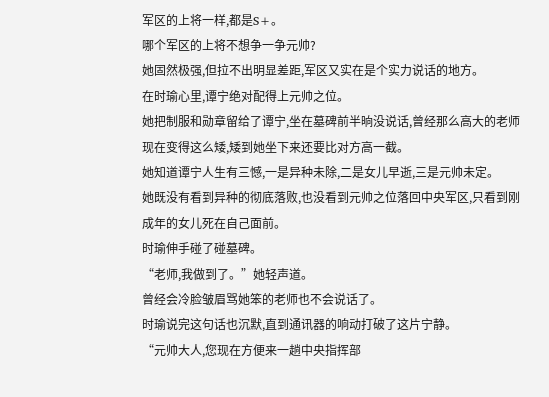军区的上将一样,都是S+。
哪个军区的上将不想争一争元帅?
她固然极强,但拉不出明显差距,军区又实在是个实力说话的地方。
在时瑜心里,谭宁绝对配得上元帅之位。
她把制服和勋章留给了谭宁,坐在墓碑前半晌没说话,曾经那么高大的老师现在变得这么矮,矮到她坐下来还要比对方高一截。
她知道谭宁人生有三憾,一是异种未除,二是女儿早逝,三是元帅未定。
她既没有看到异种的彻底落败,也没看到元帅之位落回中央军区,只看到刚成年的女儿死在自己面前。
时瑜伸手碰了碰墓碑。
“老师,我做到了。”她轻声道。
曾经会冷脸皱眉骂她笨的老师也不会说话了。
时瑜说完这句话也沉默,直到通讯器的响动打破了这片宁静。
“元帅大人,您现在方便来一趟中央指挥部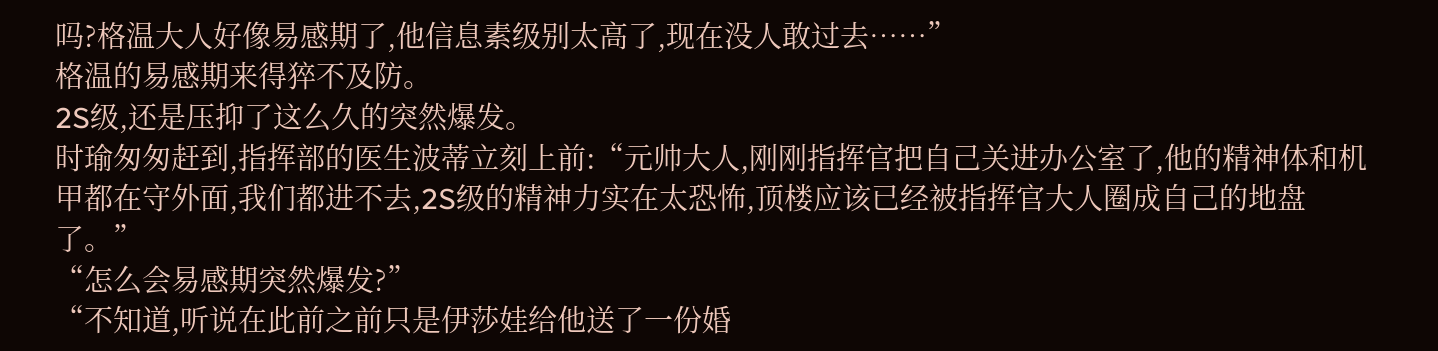吗?格温大人好像易感期了,他信息素级别太高了,现在没人敢过去……”
格温的易感期来得猝不及防。
2S级,还是压抑了这么久的突然爆发。
时瑜匆匆赶到,指挥部的医生波蒂立刻上前:“元帅大人,刚刚指挥官把自己关进办公室了,他的精神体和机甲都在守外面,我们都进不去,2S级的精神力实在太恐怖,顶楼应该已经被指挥官大人圈成自己的地盘了。”
“怎么会易感期突然爆发?”
“不知道,听说在此前之前只是伊莎娃给他送了一份婚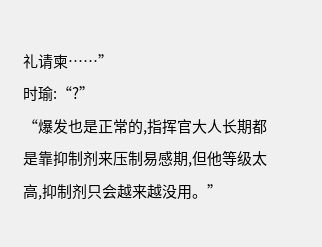礼请柬……”
时瑜:“?”
“爆发也是正常的,指挥官大人长期都是靠抑制剂来压制易感期,但他等级太高,抑制剂只会越来越没用。”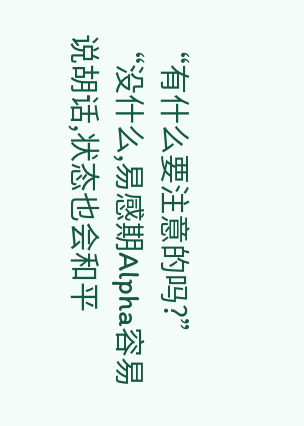“有什么要注意的吗?”
“没什么,易感期Alpha容易说胡话,状态也会和平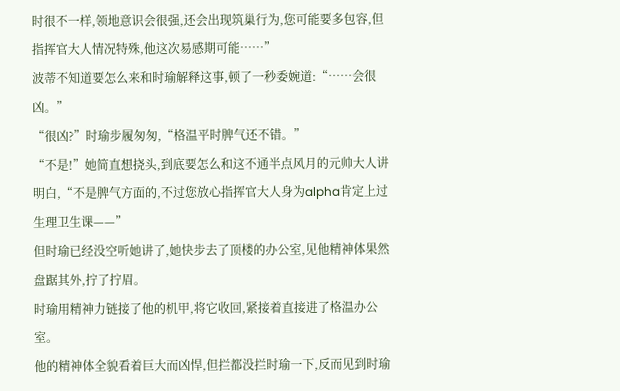时很不一样,领地意识会很强,还会出现筑巢行为,您可能要多包容,但指挥官大人情况特殊,他这次易感期可能……”
波蒂不知道要怎么来和时瑜解释这事,顿了一秒委婉道:“……会很凶。”
“很凶?”时瑜步履匆匆,“格温平时脾气还不错。”
“不是!”她简直想挠头,到底要怎么和这不通半点风月的元帅大人讲明白,“不是脾气方面的,不过您放心指挥官大人身为alpha肯定上过生理卫生课——”
但时瑜已经没空听她讲了,她快步去了顶楼的办公室,见他精神体果然盘踞其外,拧了拧眉。
时瑜用精神力链接了他的机甲,将它收回,紧接着直接进了格温办公室。
他的精神体全貌看着巨大而凶悍,但拦都没拦时瑜一下,反而见到时瑜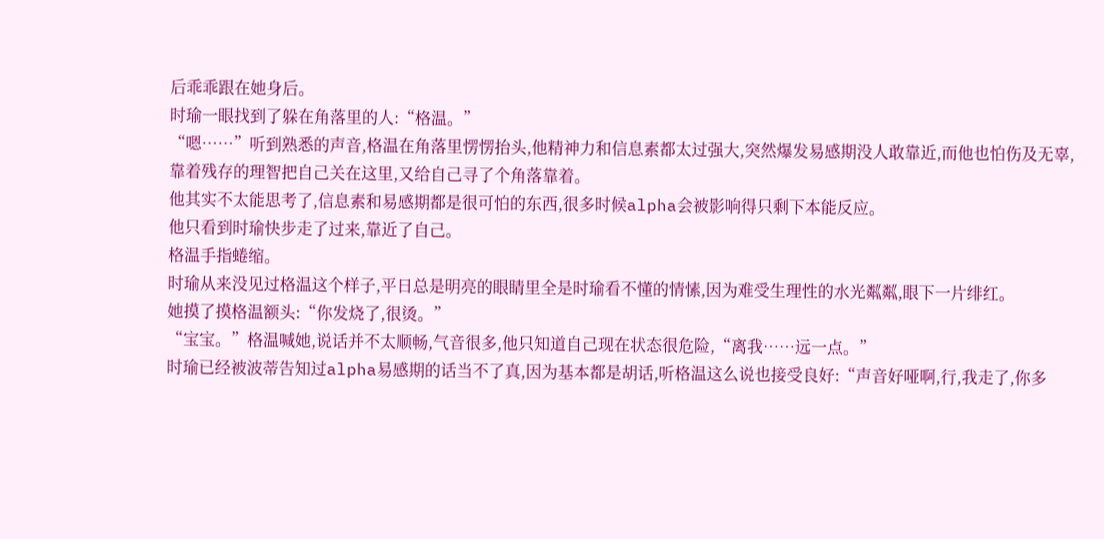后乖乖跟在她身后。
时瑜一眼找到了躲在角落里的人:“格温。”
“嗯……”听到熟悉的声音,格温在角落里愣愣抬头,他精神力和信息素都太过强大,突然爆发易感期没人敢靠近,而他也怕伤及无辜,靠着残存的理智把自己关在这里,又给自己寻了个角落靠着。
他其实不太能思考了,信息素和易感期都是很可怕的东西,很多时候alpha会被影响得只剩下本能反应。
他只看到时瑜快步走了过来,靠近了自己。
格温手指蜷缩。
时瑜从来没见过格温这个样子,平日总是明亮的眼睛里全是时瑜看不懂的情愫,因为难受生理性的水光粼粼,眼下一片绯红。
她摸了摸格温额头:“你发烧了,很烫。”
“宝宝。”格温喊她,说话并不太顺畅,气音很多,他只知道自己现在状态很危险,“离我……远一点。”
时瑜已经被波蒂告知过alpha易感期的话当不了真,因为基本都是胡话,听格温这么说也接受良好:“声音好哑啊,行,我走了,你多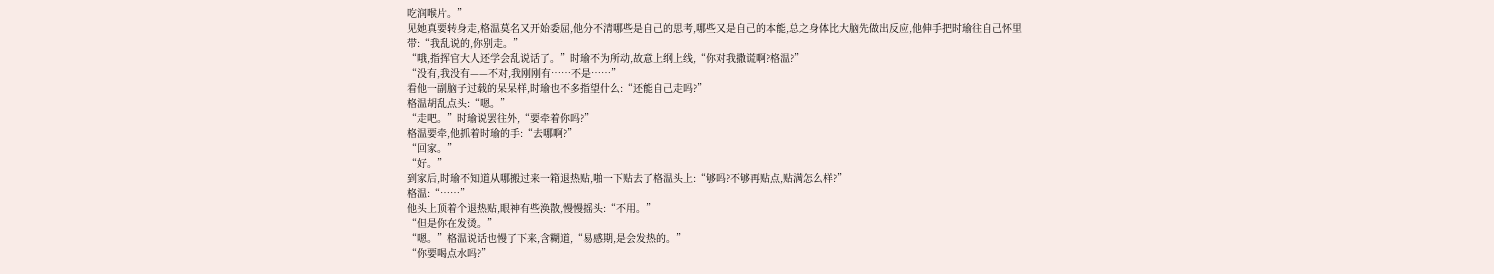吃润喉片。”
见她真要转身走,格温莫名又开始委屈,他分不清哪些是自己的思考,哪些又是自己的本能,总之身体比大脑先做出反应,他伸手把时瑜往自己怀里带:“我乱说的,你别走。”
“哦,指挥官大人还学会乱说话了。”时瑜不为所动,故意上纲上线,“你对我撒谎啊?格温?”
“没有,我没有——不对,我刚刚有……不是……”
看他一副脑子过载的呆呆样,时瑜也不多指望什么:“还能自己走吗?”
格温胡乱点头:“嗯。”
“走吧。”时瑜说罢往外,“要牵着你吗?”
格温要牵,他抓着时瑜的手:“去哪啊?”
“回家。”
“好。”
到家后,时瑜不知道从哪搬过来一箱退热贴,啪一下贴去了格温头上:“够吗?不够再贴点,贴满怎么样?”
格温:“……”
他头上顶着个退热贴,眼神有些涣散,慢慢摇头:“不用。”
“但是你在发烫。”
“嗯。”格温说话也慢了下来,含糊道,“易感期,是会发热的。”
“你要喝点水吗?”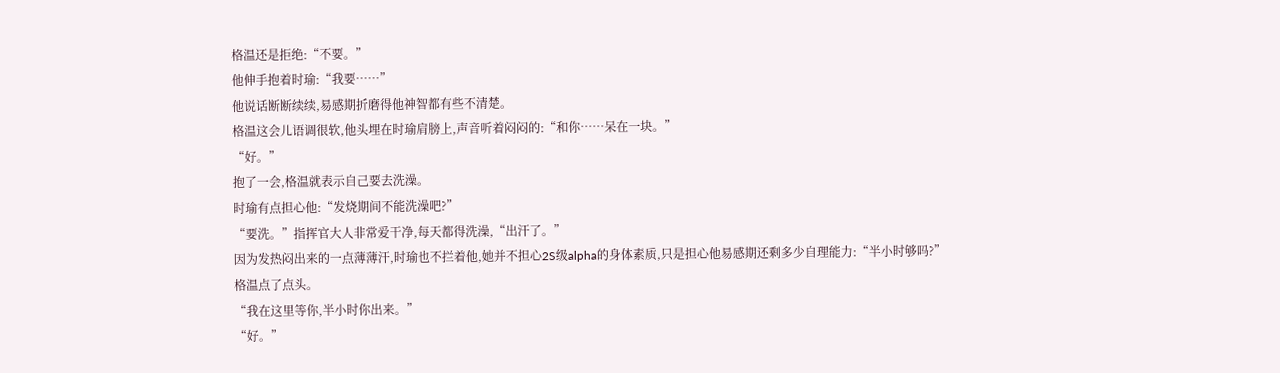格温还是拒绝:“不要。”
他伸手抱着时瑜:“我要……”
他说话断断续续,易感期折磨得他神智都有些不清楚。
格温这会儿语调很软,他头埋在时瑜肩膀上,声音听着闷闷的:“和你……呆在一块。”
“好。”
抱了一会,格温就表示自己要去洗澡。
时瑜有点担心他:“发烧期间不能洗澡吧?”
“要洗。”指挥官大人非常爱干净,每天都得洗澡,“出汗了。”
因为发热闷出来的一点薄薄汗,时瑜也不拦着他,她并不担心2S级alpha的身体素质,只是担心他易感期还剩多少自理能力:“半小时够吗?”
格温点了点头。
“我在这里等你,半小时你出来。”
“好。”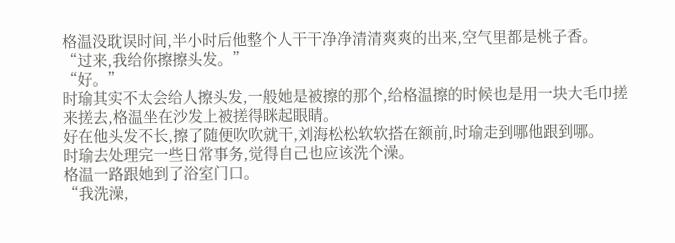格温没耽误时间,半小时后他整个人干干净净清清爽爽的出来,空气里都是桃子香。
“过来,我给你擦擦头发。”
“好。”
时瑜其实不太会给人擦头发,一般她是被擦的那个,给格温擦的时候也是用一块大毛巾搓来搓去,格温坐在沙发上被搓得眯起眼睛。
好在他头发不长,擦了随便吹吹就干,刘海松松软软搭在额前,时瑜走到哪他跟到哪。
时瑜去处理完一些日常事务,觉得自己也应该洗个澡。
格温一路跟她到了浴室门口。
“我洗澡,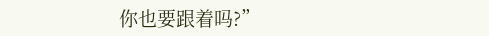你也要跟着吗?”